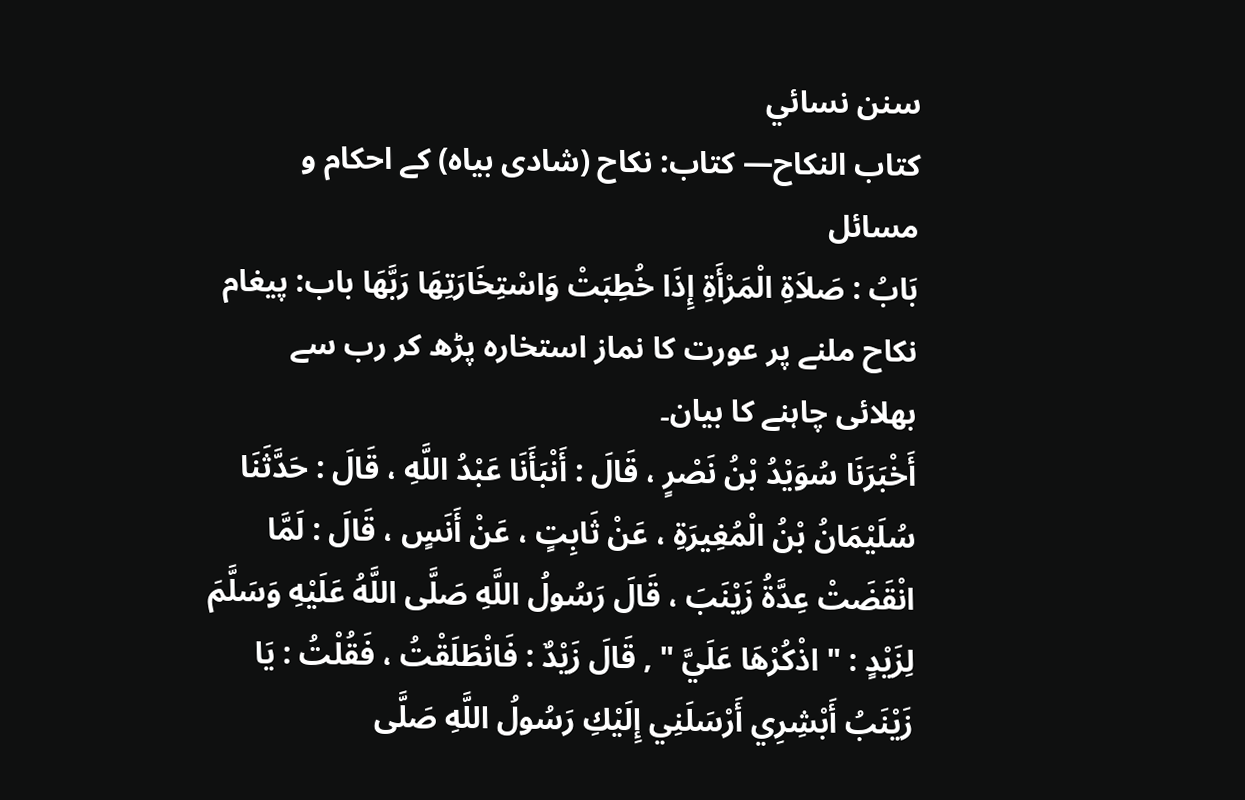سنن نسائي
كتاب النكاح— کتاب: نکاح (شادی بیاہ) کے احکام و مسائل
بَابُ : صَلاَةِ الْمَرْأَةِ إِذَا خُطِبَتْ وَاسْتِخَارَتِهَا رَبَّهَا باب: پیغام نکاح ملنے پر عورت کا نماز استخارہ پڑھ کر رب سے بھلائی چاہنے کا بیان۔
أَخْبَرَنَا سُوَيْدُ بْنُ نَصْرٍ ، قَالَ : أَنْبَأَنَا عَبْدُ اللَّهِ ، قَالَ : حَدَّثَنَا سُلَيْمَانُ بْنُ الْمُغِيرَةِ ، عَنْ ثَابِتٍ ، عَنْ أَنَسٍ ، قَالَ : لَمَّا انْقَضَتْ عِدَّةُ زَيْنَبَ ، قَالَ رَسُولُ اللَّهِ صَلَّى اللَّهُ عَلَيْهِ وَسَلَّمَ لِزَيْدٍ : " اذْكُرْهَا عَلَيَّ " , قَالَ زَيْدٌ : فَانْطَلَقْتُ ، فَقُلْتُ : يَا زَيْنَبُ أَبْشِرِي أَرْسَلَنِي إِلَيْكِ رَسُولُ اللَّهِ صَلَّى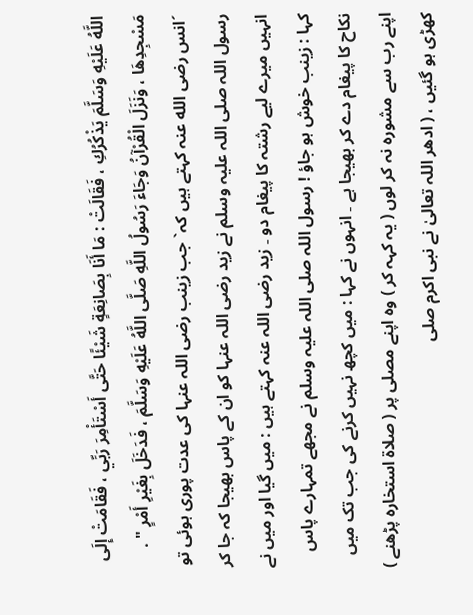اللَّهُ عَلَيْهِ وَسَلَّمَ يَذْكُرُكِ ، فَقَالَتْ : مَا أَنَا بِصَانِعَةٍ شَيْئًا حَتَّى أَسْتَأْمِرَ رَبِّي ، فَقَامَتْ إِلَى مَسْجِدِهَا ، وَنَزَلَ الْقُرْآنُ وَجَاءَ رَسُولُ اللَّهِ صَلَّى اللَّهُ عَلَيْهِ وَسَلَّمَ ، فَدَخَلَ بِغَيْرِ أَمْرٍ " .
´انس رضی الله عنہ کہتے ہیں کہ` جب زینب رضی اللہ عنہا کی عدت پوری ہوئی تو رسول اللہ صلی اللہ علیہ وسلم نے زید رضی اللہ عنہا کو ان کے پاس بھیجا کہ جا کر انہیں میرے لیے رشتہ کا پیغام دو ۔ زید رضی اللہ عنہ کہتے ہیں : میں گیا اور میں نے کہا : زینب خوش ہو جاؤ ! رسول اللہ صلی اللہ علیہ وسلم نے مجھے تمہارے پاس نکاح کا پیغام دے کر بھیجا ہے ۔ انہوں نے کہا : میں کچھ نہیں کرنے کی جب تک میں اپنے رب سے مشورہ نہ کر لوں ( یہ کہہ کر ) وہ اپنے مصلی پر ( صلاۃ استخارہ پڑھنے ) کھڑی ہو گئیں ، ( ادھر اللہ تعالیٰ نے نبی اکرم صلی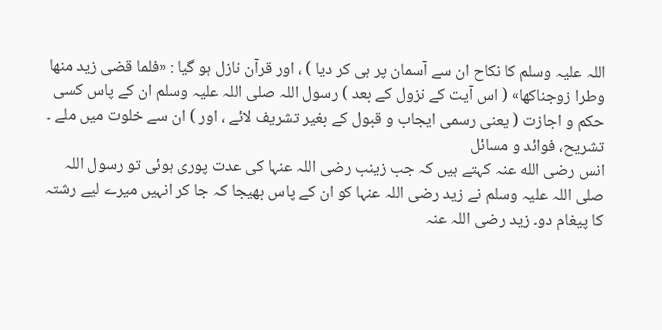اللہ علیہ وسلم کا نکاح ان سے آسمان پر ہی کر دیا ) ، اور قرآن نازل ہو گیا : «فلما قضى زيد منها وطرا زوجناكها» ( اس آیت کے نزول کے بعد ) رسول اللہ صلی اللہ علیہ وسلم ان کے پاس کسی حکم و اجازت ( یعنی رسمی ایجاب و قبول کے بغیر تشریف لائے ، اور ) ان سے خلوت میں ملے ۔
تشریح، فوائد و مسائل
انس رضی الله عنہ کہتے ہیں کہ جب زینب رضی اللہ عنہا کی عدت پوری ہوئی تو رسول اللہ صلی اللہ علیہ وسلم نے زید رضی اللہ عنہا کو ان کے پاس بھیجا کہ جا کر انہیں میرے لیے رشتہ کا پیغام دو۔ زید رضی اللہ عنہ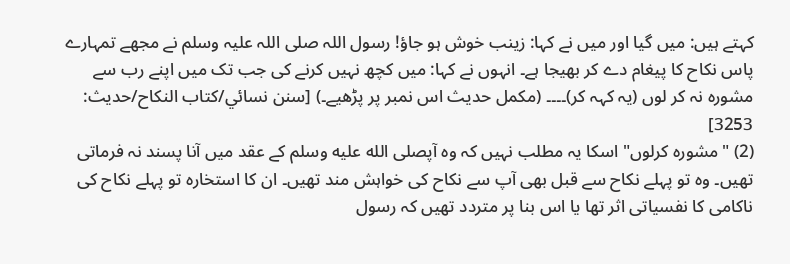کہتے ہیں: میں گیا اور میں نے کہا: زینب خوش ہو جاؤ! رسول اللہ صلی اللہ علیہ وسلم نے مجھے تمہارے پاس نکاح کا پیغام دے کر بھیجا ہے۔ انہوں نے کہا: میں کچھ نہیں کرنے کی جب تک میں اپنے رب سے مشورہ نہ کر لوں (یہ کہہ کر)۔۔۔۔ (مکمل حدیث اس نمبر پر پڑھیے۔) [سنن نسائي/كتاب النكاح/حدیث: 3253]
(2) "مشورہ کرلوں" اسکا یہ مطلب نہیں کہ وہ آپصلى الله عليه وسلم کے عقد میں آنا پسند نہ فرماتی تھیں۔ وہ تو پہلے نکاح سے قبل بھی آپ سے نکاح کی خواہش مند تھیں۔ ان کا استخارہ تو پہلے نکاح کی ناکامی کا نفسیاتی اثر تھا یا اس بنا پر متردد تھیں کہ رسول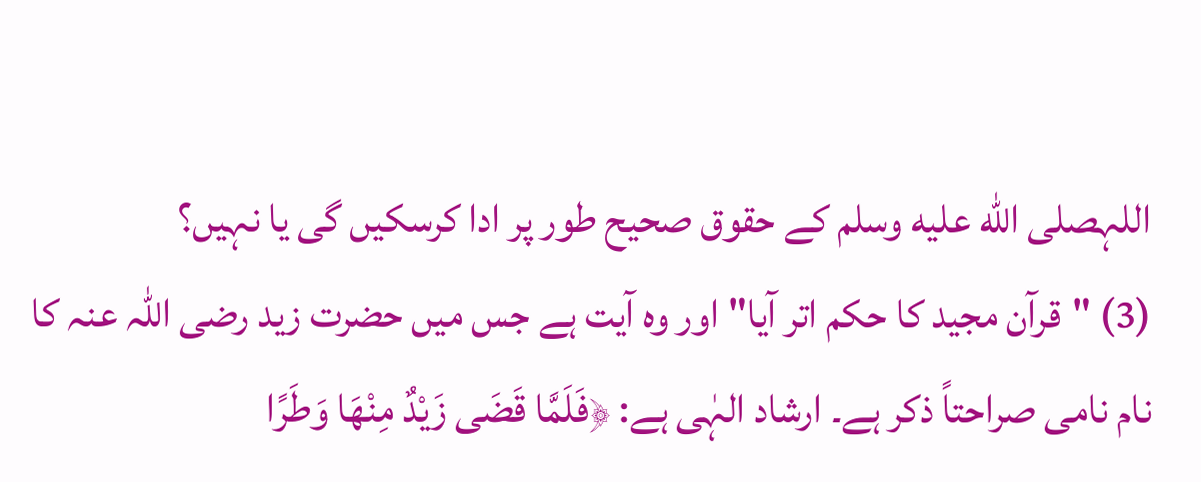اللہصلى الله عليه وسلم کے حقوق صحیح طور پر ادا کرسکیں گی یا نہیں؟
(3) "قرآن مجید کا حکم اتر آیا" اور وہ آیت ہے جس میں حضرت زید رضی اللہ عنہ کا نام نامی صراحتاً ذکر ہے۔ ارشاد الہٰی ہے: ﴿فَلَمَّا قَضَى زَيْدٌ مِنْهَا وَطَرًا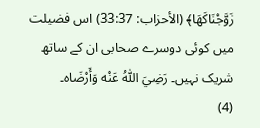زَوَّجْنَاكَهَا﴾ (الأحزاب: 33:37) اس فضیلت میں کوئی دوسرے صحابی ان کے ساتھ شریک نہیں۔ رَضِيَ اللّٰہُ عَنْه وَأَرْضَاه۔
(4)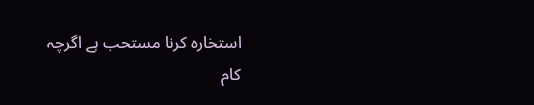استخارہ کرنا مستحب ہے اگرچہ کام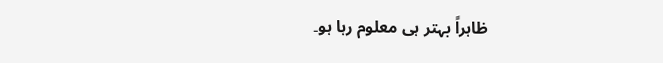ظاہراً بہتر ہی معلوم رہا ہو۔